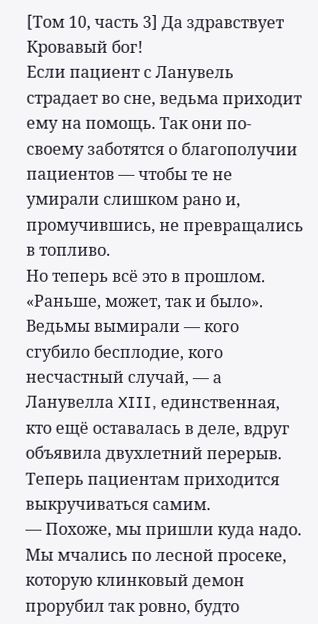[Том 10, часть 3] Да здравствует Кровавый бог!
Если пациент с Ланувель страдает во сне, ведьма приходит ему на помощь. Так они по-своему заботятся о благополучии пациентов — чтобы те не умирали слишком рано и, промучившись, не превращались в топливо.
Но теперь всё это в прошлом.
«Раньше, может, так и было».
Ведьмы вымирали — кого сгубило бесплодие, кого несчастный случай, — а Ланувелла XIII, единственная, кто ещё оставалась в деле, вдруг объявила двухлетний перерыв.
Теперь пациентам приходится выкручиваться самим.
— Похоже, мы пришли куда надо.
Мы мчались по лесной просеке, которую клинковый демон прорубил так ровно, будто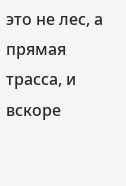это не лес, а прямая трасса, и вскоре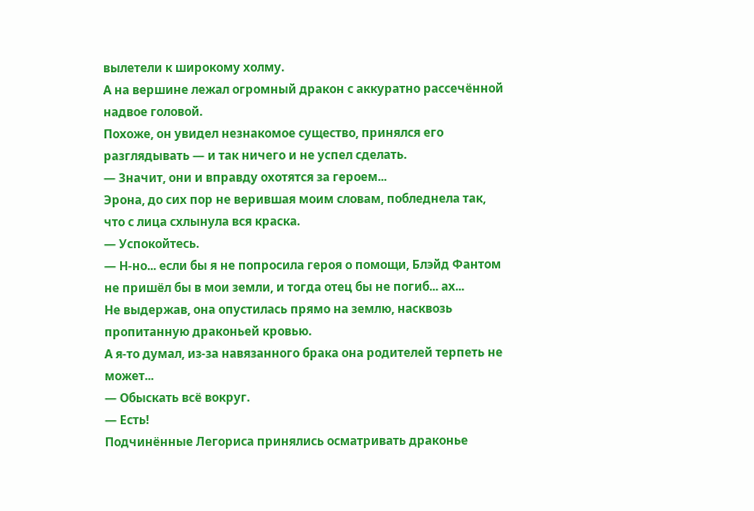вылетели к широкому холму.
А на вершине лежал огромный дракон с аккуратно рассечённой надвое головой.
Похоже, он увидел незнакомое существо, принялся его разглядывать — и так ничего и не успел сделать.
— Значит, они и вправду охотятся за героем...
Эрона, до сих пор не верившая моим словам, побледнела так, что с лица схлынула вся краска.
— Успокойтесь.
— Н-но... если бы я не попросила героя о помощи, Блэйд Фантом не пришёл бы в мои земли, и тогда отец бы не погиб... ах...
Не выдержав, она опустилась прямо на землю, насквозь пропитанную драконьей кровью.
А я-то думал, из-за навязанного брака она родителей терпеть не может...
— Обыскать всё вокруг.
— Есть!
Подчинённые Легориса принялись осматривать драконье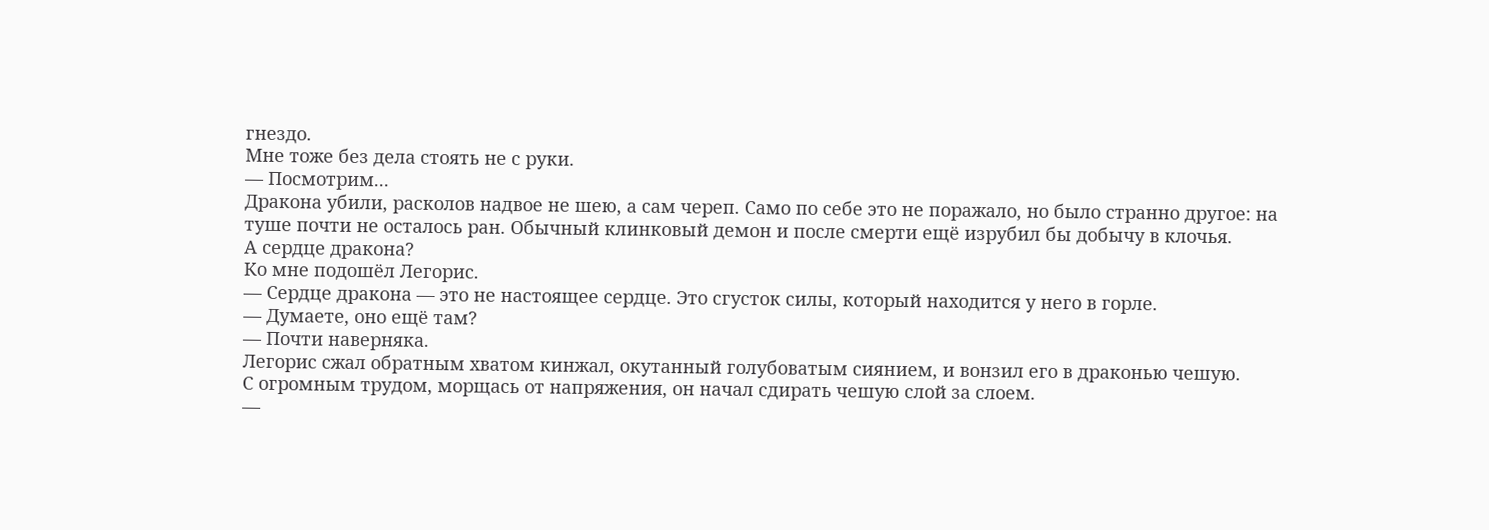гнездо.
Мне тоже без дела стоять не с руки.
— Посмотрим...
Дракона убили, расколов надвое не шею, а сам череп. Само по себе это не поражало, но было странно другое: на туше почти не осталось ран. Обычный клинковый демон и после смерти ещё изрубил бы добычу в клочья.
А сердце дракона?
Ко мне подошёл Легорис.
— Сердце дракона — это не настоящее сердце. Это сгусток силы, который находится у него в горле.
— Думаете, оно ещё там?
— Почти наверняка.
Легорис сжал обратным хватом кинжал, окутанный голубоватым сиянием, и вонзил его в драконью чешую.
С огромным трудом, морщась от напряжения, он начал сдирать чешую слой за слоем.
—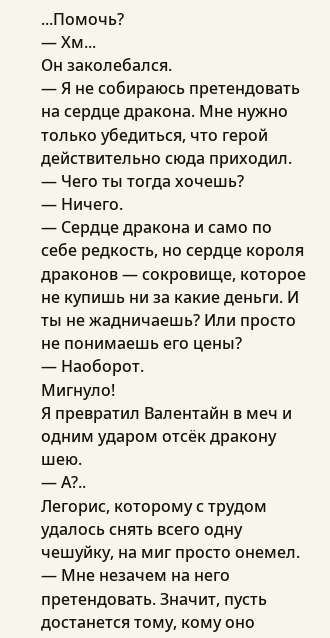...Помочь?
— Хм...
Он заколебался.
— Я не собираюсь претендовать на сердце дракона. Мне нужно только убедиться, что герой действительно сюда приходил.
— Чего ты тогда хочешь?
— Ничего.
— Сердце дракона и само по себе редкость, но сердце короля драконов — сокровище, которое не купишь ни за какие деньги. И ты не жадничаешь? Или просто не понимаешь его цены?
— Наоборот.
Мигнуло!
Я превратил Валентайн в меч и одним ударом отсёк дракону шею.
— А?..
Легорис, которому с трудом удалось снять всего одну чешуйку, на миг просто онемел.
— Мне незачем на него претендовать. Значит, пусть достанется тому, кому оно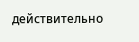действительно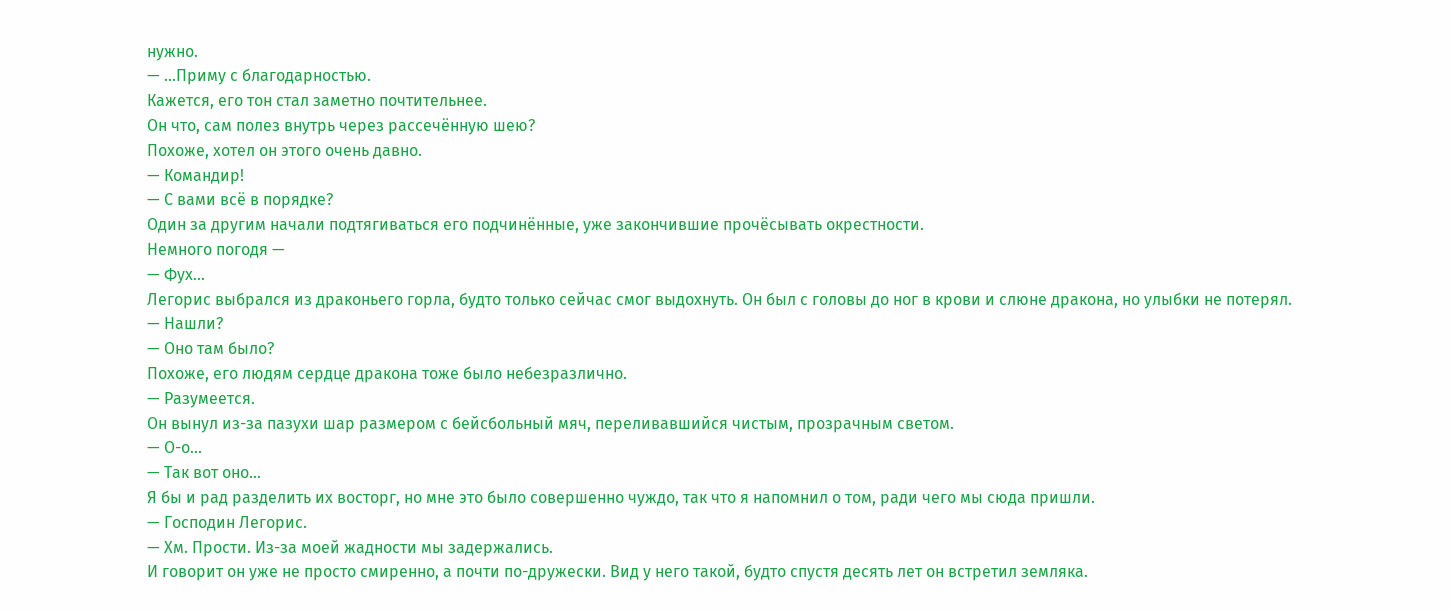нужно.
— ...Приму с благодарностью.
Кажется, его тон стал заметно почтительнее.
Он что, сам полез внутрь через рассечённую шею?
Похоже, хотел он этого очень давно.
— Командир!
— С вами всё в порядке?
Один за другим начали подтягиваться его подчинённые, уже закончившие прочёсывать окрестности.
Немного погодя —
— Фух...
Легорис выбрался из драконьего горла, будто только сейчас смог выдохнуть. Он был с головы до ног в крови и слюне дракона, но улыбки не потерял.
— Нашли?
— Оно там было?
Похоже, его людям сердце дракона тоже было небезразлично.
— Разумеется.
Он вынул из-за пазухи шар размером с бейсбольный мяч, переливавшийся чистым, прозрачным светом.
— О-о...
— Так вот оно...
Я бы и рад разделить их восторг, но мне это было совершенно чуждо, так что я напомнил о том, ради чего мы сюда пришли.
— Господин Легорис.
— Хм. Прости. Из-за моей жадности мы задержались.
И говорит он уже не просто смиренно, а почти по-дружески. Вид у него такой, будто спустя десять лет он встретил земляка.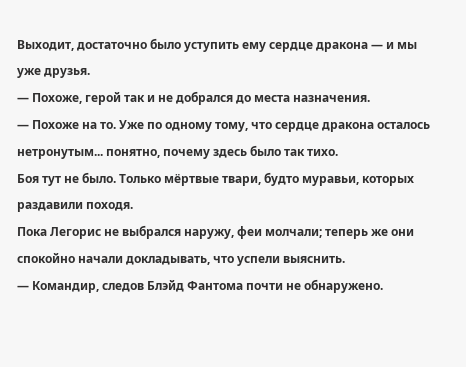Выходит, достаточно было уступить ему сердце дракона — и мы уже друзья.
— Похоже, герой так и не добрался до места назначения.
— Похоже на то. Уже по одному тому, что сердце дракона осталось нетронутым... понятно, почему здесь было так тихо.
Боя тут не было. Только мёртвые твари, будто муравьи, которых раздавили походя.
Пока Легорис не выбрался наружу, феи молчали; теперь же они спокойно начали докладывать, что успели выяснить.
— Командир, следов Блэйд Фантома почти не обнаружено.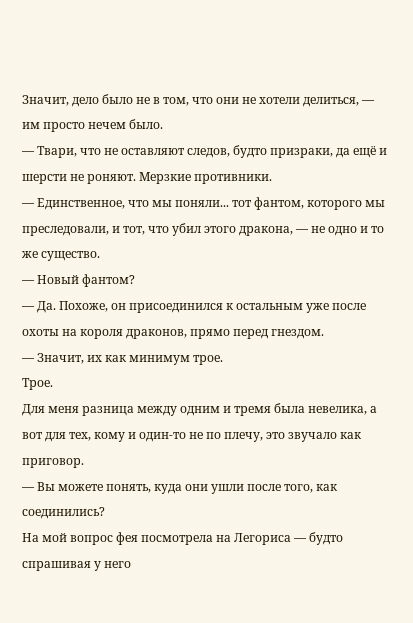Значит, дело было не в том, что они не хотели делиться, — им просто нечем было.
— Твари, что не оставляют следов, будто призраки, да ещё и шерсти не роняют. Мерзкие противники.
— Единственное, что мы поняли... тот фантом, которого мы преследовали, и тот, что убил этого дракона, — не одно и то же существо.
— Новый фантом?
— Да. Похоже, он присоединился к остальным уже после охоты на короля драконов, прямо перед гнездом.
— Значит, их как минимум трое.
Трое.
Для меня разница между одним и тремя была невелика, а вот для тех, кому и один-то не по плечу, это звучало как приговор.
— Вы можете понять, куда они ушли после того, как соединились?
На мой вопрос фея посмотрела на Легориса — будто спрашивая у него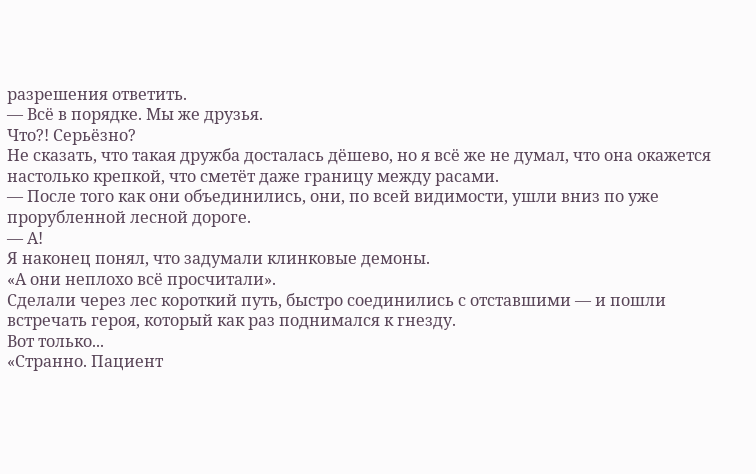разрешения ответить.
— Всё в порядке. Мы же друзья.
Что?! Серьёзно?
Не сказать, что такая дружба досталась дёшево, но я всё же не думал, что она окажется настолько крепкой, что сметёт даже границу между расами.
— После того как они объединились, они, по всей видимости, ушли вниз по уже прорубленной лесной дороге.
— А!
Я наконец понял, что задумали клинковые демоны.
«А они неплохо всё просчитали».
Сделали через лес короткий путь, быстро соединились с отставшими — и пошли встречать героя, который как раз поднимался к гнезду.
Вот только...
«Странно. Пациент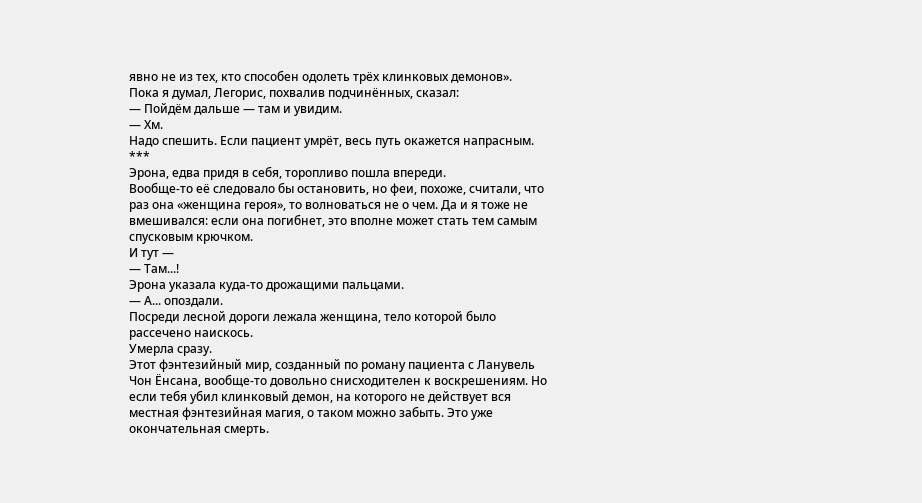явно не из тех, кто способен одолеть трёх клинковых демонов».
Пока я думал, Легорис, похвалив подчинённых, сказал:
— Пойдём дальше — там и увидим.
— Хм.
Надо спешить. Если пациент умрёт, весь путь окажется напрасным.
***
Эрона, едва придя в себя, торопливо пошла впереди.
Вообще-то её следовало бы остановить, но феи, похоже, считали, что раз она «женщина героя», то волноваться не о чем. Да и я тоже не вмешивался: если она погибнет, это вполне может стать тем самым спусковым крючком.
И тут —
— Там...!
Эрона указала куда-то дрожащими пальцами.
— А... опоздали.
Посреди лесной дороги лежала женщина, тело которой было рассечено наискось.
Умерла сразу.
Этот фэнтезийный мир, созданный по роману пациента с Ланувель Чон Ёнсана, вообще-то довольно снисходителен к воскрешениям. Но если тебя убил клинковый демон, на которого не действует вся местная фэнтезийная магия, о таком можно забыть. Это уже окончательная смерть.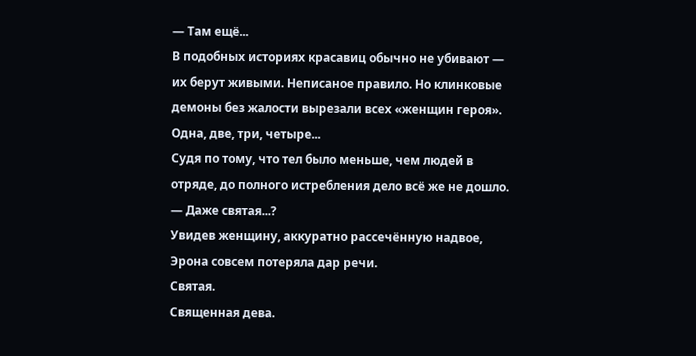— Там ещё...
В подобных историях красавиц обычно не убивают — их берут живыми. Неписаное правило. Но клинковые демоны без жалости вырезали всех «женщин героя».
Одна, две, три, четыре...
Судя по тому, что тел было меньше, чем людей в отряде, до полного истребления дело всё же не дошло.
— Даже святая...?
Увидев женщину, аккуратно рассечённую надвое, Эрона совсем потеряла дар речи.
Святая.
Священная дева.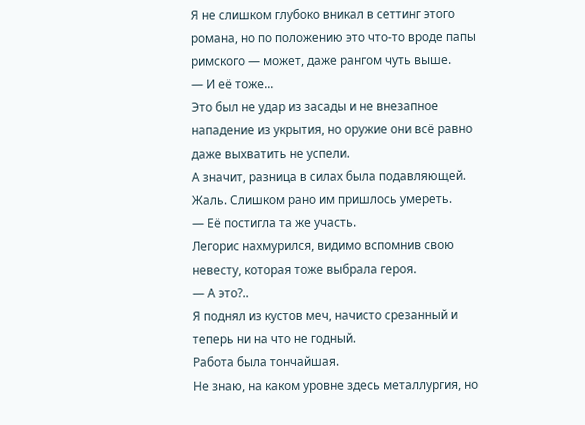Я не слишком глубоко вникал в сеттинг этого романа, но по положению это что-то вроде папы римского — может, даже рангом чуть выше.
— И её тоже...
Это был не удар из засады и не внезапное нападение из укрытия, но оружие они всё равно даже выхватить не успели.
А значит, разница в силах была подавляющей.
Жаль. Слишком рано им пришлось умереть.
— Её постигла та же участь.
Легорис нахмурился, видимо вспомнив свою невесту, которая тоже выбрала героя.
— А это?..
Я поднял из кустов меч, начисто срезанный и теперь ни на что не годный.
Работа была тончайшая.
Не знаю, на каком уровне здесь металлургия, но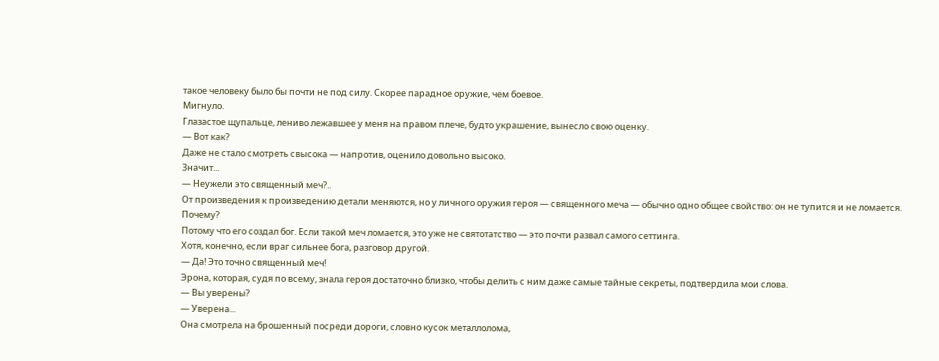такое человеку было бы почти не под силу. Скорее парадное оружие, чем боевое.
Мигнуло.
Глазастое щупальце, лениво лежавшее у меня на правом плече, будто украшение, вынесло свою оценку.
— Вот как?
Даже не стало смотреть свысока — напротив, оценило довольно высоко.
Значит...
— Неужели это священный меч?..
От произведения к произведению детали меняются, но у личного оружия героя — священного меча — обычно одно общее свойство: он не тупится и не ломается.
Почему?
Потому что его создал бог. Если такой меч ломается, это уже не святотатство — это почти развал самого сеттинга.
Хотя, конечно, если враг сильнее бога, разговор другой.
— Да! Это точно священный меч!
Эрона, которая, судя по всему, знала героя достаточно близко, чтобы делить с ним даже самые тайные секреты, подтвердила мои слова.
— Вы уверены?
— Уверена...
Она смотрела на брошенный посреди дороги, словно кусок металлолома,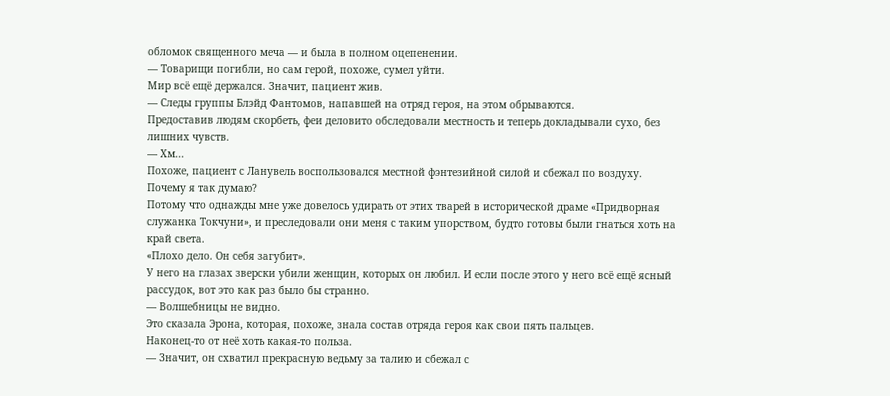обломок священного меча — и была в полном оцепенении.
— Товарищи погибли, но сам герой, похоже, сумел уйти.
Мир всё ещё держался. Значит, пациент жив.
— Следы группы Блэйд Фантомов, напавшей на отряд героя, на этом обрываются.
Предоставив людям скорбеть, феи деловито обследовали местность и теперь докладывали сухо, без лишних чувств.
— Хм...
Похоже, пациент с Ланувель воспользовался местной фэнтезийной силой и сбежал по воздуху.
Почему я так думаю?
Потому что однажды мне уже довелось удирать от этих тварей в исторической драме «Придворная служанка Токчуни», и преследовали они меня с таким упорством, будто готовы были гнаться хоть на край света.
«Плохо дело. Он себя загубит».
У него на глазах зверски убили женщин, которых он любил. И если после этого у него всё ещё ясный рассудок, вот это как раз было бы странно.
— Волшебницы не видно.
Это сказала Эрона, которая, похоже, знала состав отряда героя как свои пять пальцев.
Наконец-то от неё хоть какая-то польза.
— Значит, он схватил прекрасную ведьму за талию и сбежал с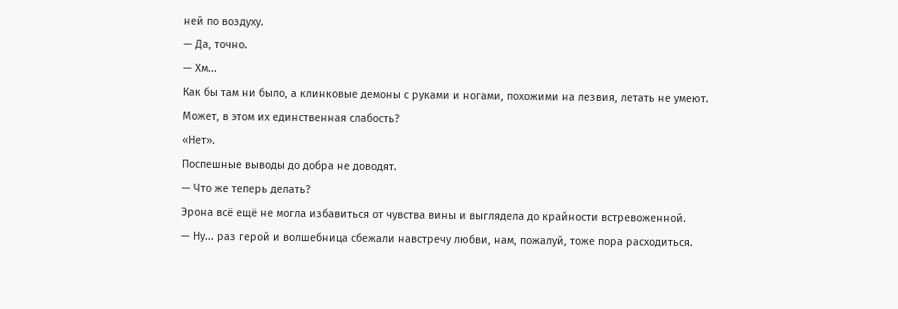ней по воздуху.
— Да, точно.
— Хм...
Как бы там ни было, а клинковые демоны с руками и ногами, похожими на лезвия, летать не умеют.
Может, в этом их единственная слабость?
«Нет».
Поспешные выводы до добра не доводят.
— Что же теперь делать?
Эрона всё ещё не могла избавиться от чувства вины и выглядела до крайности встревоженной.
— Ну... раз герой и волшебница сбежали навстречу любви, нам, пожалуй, тоже пора расходиться.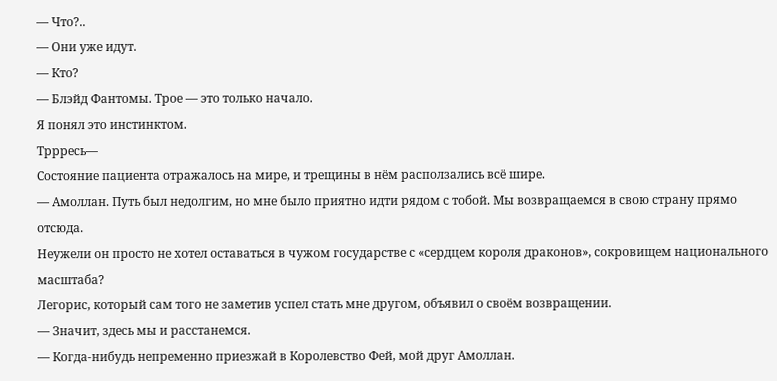— Что?..
— Они уже идут.
— Кто?
— Блэйд Фантомы. Трое — это только начало.
Я понял это инстинктом.
Тррресь—
Состояние пациента отражалось на мире, и трещины в нём расползались всё шире.
— Амоллан. Путь был недолгим, но мне было приятно идти рядом с тобой. Мы возвращаемся в свою страну прямо отсюда.
Неужели он просто не хотел оставаться в чужом государстве с «сердцем короля драконов», сокровищем национального масштаба?
Легорис, который сам того не заметив успел стать мне другом, объявил о своём возвращении.
— Значит, здесь мы и расстанемся.
— Когда-нибудь непременно приезжай в Королевство Фей, мой друг Амоллан.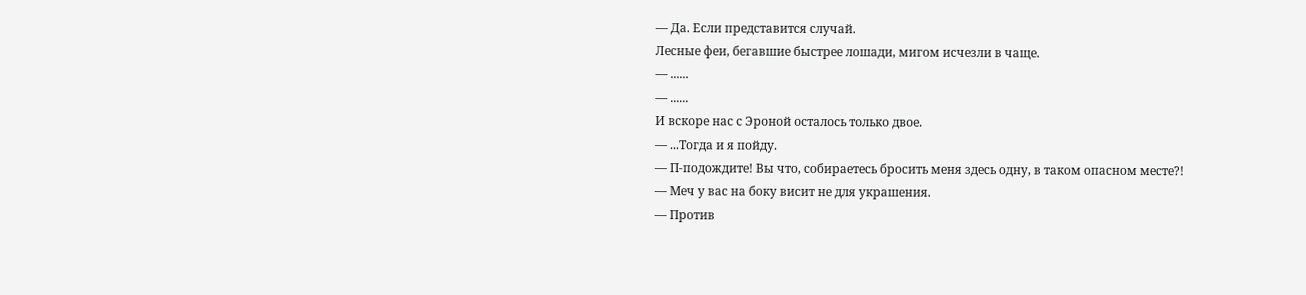— Да. Если представится случай.
Лесные феи, бегавшие быстрее лошади, мигом исчезли в чаще.
— ......
— ......
И вскоре нас с Эроной осталось только двое.
— ...Тогда и я пойду.
— П-подождите! Вы что, собираетесь бросить меня здесь одну, в таком опасном месте?!
— Меч у вас на боку висит не для украшения.
— Против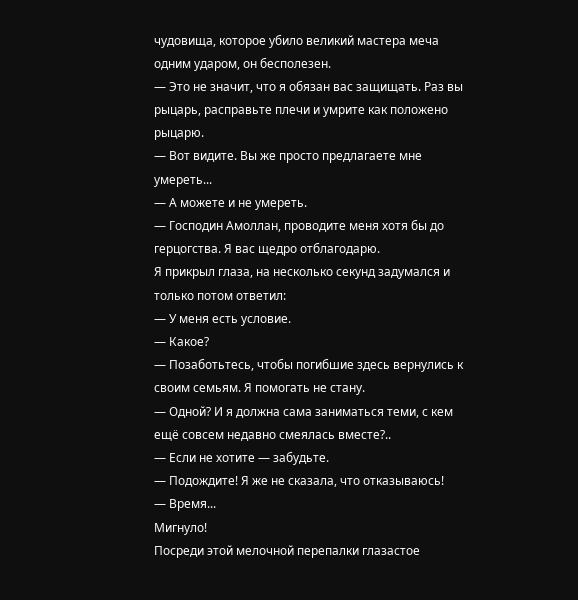чудовища, которое убило великий мастера меча одним ударом, он бесполезен.
— Это не значит, что я обязан вас защищать. Раз вы рыцарь, расправьте плечи и умрите как положено рыцарю.
— Вот видите. Вы же просто предлагаете мне умереть...
— А можете и не умереть.
— Господин Амоллан, проводите меня хотя бы до герцогства. Я вас щедро отблагодарю.
Я прикрыл глаза, на несколько секунд задумался и только потом ответил:
— У меня есть условие.
— Какое?
— Позаботьтесь, чтобы погибшие здесь вернулись к своим семьям. Я помогать не стану.
— Одной? И я должна сама заниматься теми, с кем ещё совсем недавно смеялась вместе?..
— Если не хотите — забудьте.
— Подождите! Я же не сказала, что отказываюсь!
— Время...
Мигнуло!
Посреди этой мелочной перепалки глазастое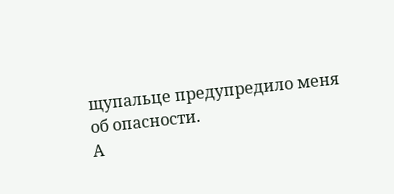щупальце предупредило меня об опасности.
А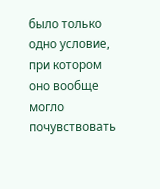было только одно условие, при котором оно вообще могло почувствовать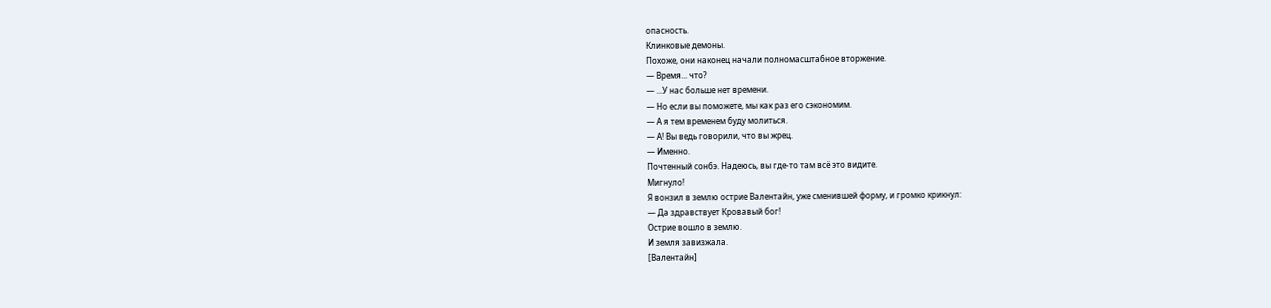опасность.
Клинковые демоны.
Похоже, они наконец начали полномасштабное вторжение.
— Время... что?
— ...У нас больше нет времени.
— Но если вы поможете, мы как раз его сэкономим.
— А я тем временем буду молиться.
— А! Вы ведь говорили, что вы жрец.
— Именно.
Почтенный сонбэ. Надеюсь, вы где-то там всё это видите.
Мигнуло!
Я вонзил в землю острие Валентайн, уже сменившей форму, и громко крикнул:
— Да здравствует Кровавый бог!
Острие вошло в землю.
И земля завизжала.
[Валентайн]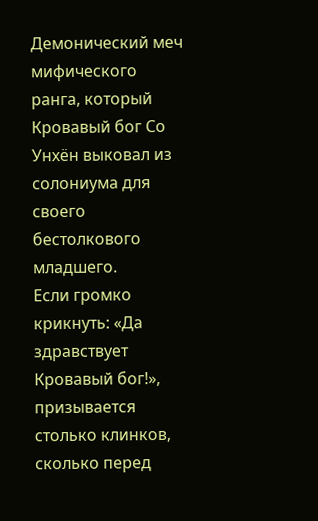Демонический меч мифического ранга, который Кровавый бог Со Унхён выковал из солониума для своего бестолкового младшего.
Если громко крикнуть: «Да здравствует Кровавый бог!», призывается столько клинков, сколько перед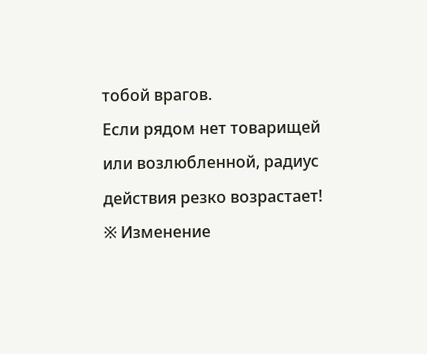тобой врагов.
Если рядом нет товарищей или возлюбленной, радиус действия резко возрастает!
※ Изменение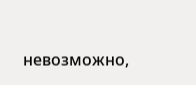невозможно,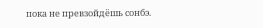пока не превзойдёшь сонбэ.